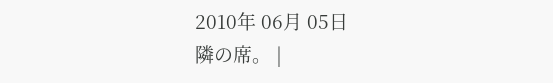2010年 06月 05日
隣の席。 |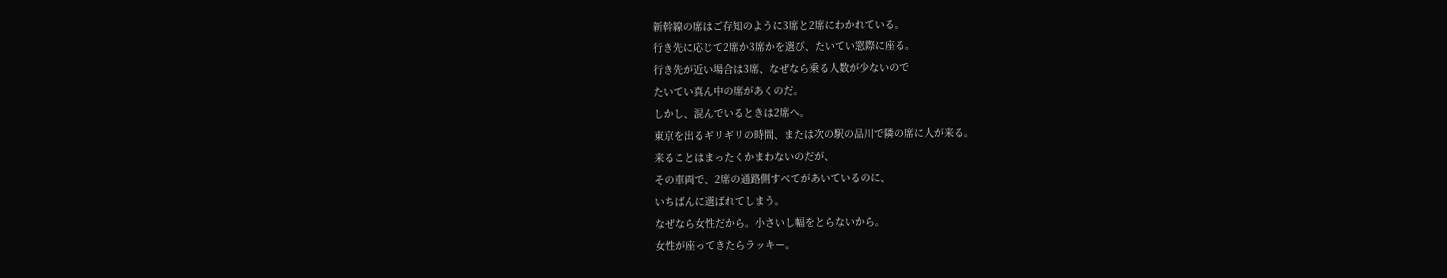新幹線の席はご存知のように3席と2席にわかれている。
行き先に応じて2席か3席かを選び、たいてい窓際に座る。
行き先が近い場合は3席、なぜなら乗る人数が少ないので
たいてい真ん中の席があくのだ。
しかし、混んでいるときは2席へ。
東京を出るギリギリの時間、または次の駅の品川で隣の席に人が来る。
来ることはまったくかまわないのだが、
その車両で、2席の通路側すべてがあいているのに、
いちばんに選ばれてしまう。
なぜなら女性だから。小さいし幅をとらないから。
女性が座ってきたらラッキー。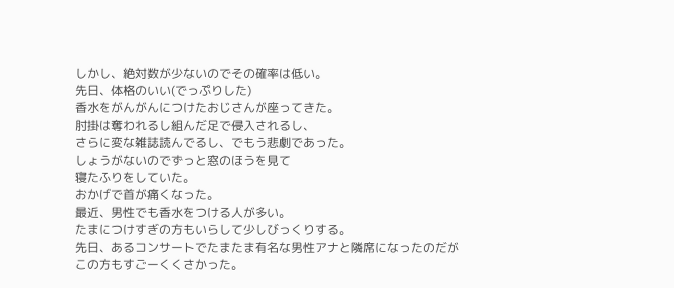しかし、絶対数が少ないのでその確率は低い。
先日、体格のいい(でっぷりした)
香水をがんがんにつけたおじさんが座ってきた。
肘掛は奪われるし組んだ足で侵入されるし、
さらに変な雑誌読んでるし、でもう悲劇であった。
しょうがないのでずっと窓のほうを見て
寝たふりをしていた。
おかげで首が痛くなった。
最近、男性でも香水をつける人が多い。
たまにつけすぎの方もいらして少しびっくりする。
先日、あるコンサートでたまたま有名な男性アナと隣席になったのだが
この方もすごーくくさかった。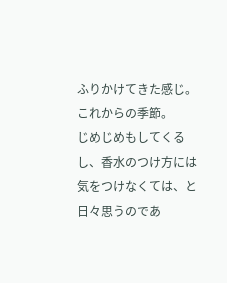ふりかけてきた感じ。
これからの季節。
じめじめもしてくるし、香水のつけ方には
気をつけなくては、と日々思うのであ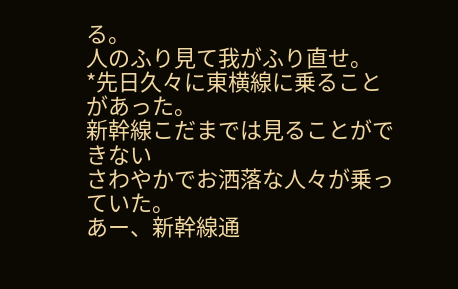る。
人のふり見て我がふり直せ。
*先日久々に東横線に乗ることがあった。
新幹線こだまでは見ることができない
さわやかでお洒落な人々が乗っていた。
あー、新幹線通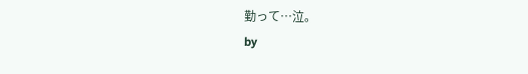勤って…泣。
by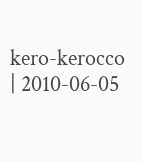kero-kerocco
| 2010-06-05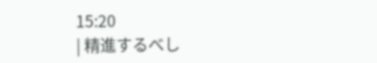15:20
| 精進するべし